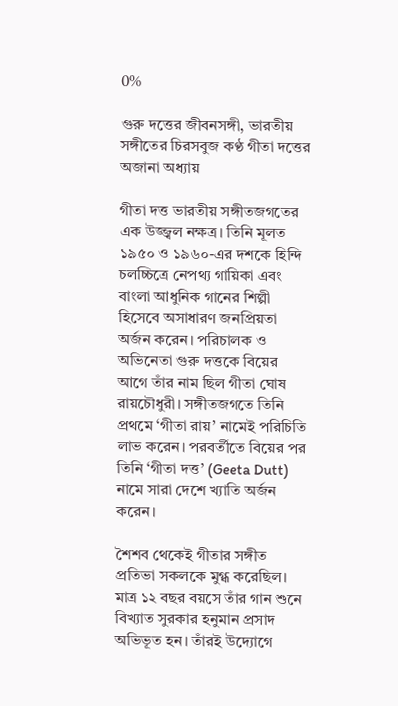0%

গুরু দত্তের জীবনসঙ্গী, ভারতীয় সঙ্গীতের চিরসবুজ কণ্ঠ গীতা দত্তের অজানা অধ্যায়

গীতা দত্ত ভারতীয় সঙ্গীতজগতের এক উজ্জ্বল নক্ষত্র। তিনি মূলত ১৯৫০ ও ১৯৬০-এর দশকে হিন্দি চলচ্চিত্রে নেপথ্য গায়িকা এবং বাংলা আধুনিক গানের শিল্পী হিসেবে অসাধারণ জনপ্রিয়তা অর্জন করেন। পরিচালক ও অভিনেতা গুরু দত্তকে বিয়ের আগে তাঁর নাম ছিল গীতা ঘোষ রায়চৌধুরী। সঙ্গীতজগতে তিনি প্রথমে ‘গীতা রায়’ নামেই পরিচিতি লাভ করেন। পরবর্তীতে বিয়ের পর তিনি ‘গীতা দত্ত’ (Geeta Dutt) নামে সারা দেশে খ্যাতি অর্জন করেন।

শৈশব থেকেই গীতার সঙ্গীত প্রতিভা সকলকে মুগ্ধ করেছিল। মাত্র ১২ বছর বয়সে তাঁর গান শুনে বিখ্যাত সুরকার হনুমান প্রসাদ অভিভূত হন। তাঁরই উদ্যোগে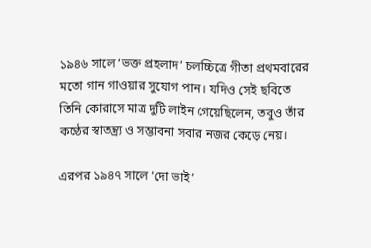১৯৪৬ সালে ‘ভক্ত প্রহলাদ’ চলচ্চিত্রে গীতা প্রথমবারের মতো গান গাওয়ার সুযোগ পান। যদিও সেই ছবিতে তিনি কোরাসে মাত্র দুটি লাইন গেয়েছিলেন, তবুও তাঁর কণ্ঠের স্বাতন্ত্র্য ও সম্ভাবনা সবার নজর কেড়ে নেয়।

এরপর ১৯৪৭ সালে ‘দো ভাই’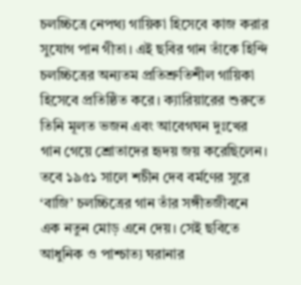চলচ্চিত্রে নেপথ্য গায়িকা হিসেবে কাজ করার সুযোগ পান গীতা। এই ছবির গান তাঁকে হিন্দি চলচ্চিত্রের অন্যতম প্রতিশ্রুতিশীল গায়িকা হিসেবে প্রতিষ্ঠিত করে। ক্যারিয়ারের শুরুতে তিনি মূলত ভজন এবং আবেগঘন দুঃখের গান গেয়ে শ্রোতাদের হৃদয় জয় করেছিলেন। তবে ১৯৫১ সালে শচীন দেব বর্মণের সুরে ‘বাজি’ চলচ্চিত্রের গান তাঁর সঙ্গীতজীবনে এক নতুন মোড় এনে দেয়। সেই ছবিতে আধুনিক ও পাশ্চাত্য ঘরানার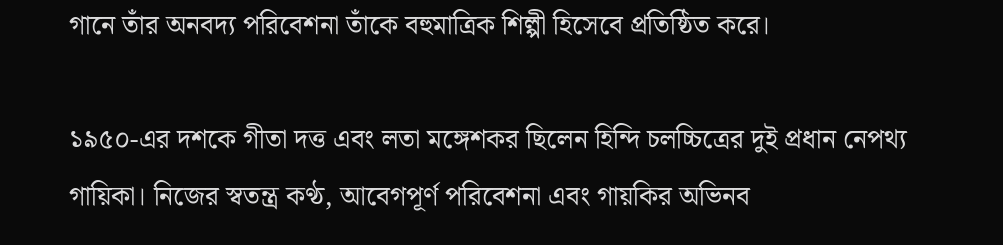গানে তাঁর অনবদ্য পরিবেশনা তাঁকে বহুমাত্রিক শিল্পী হিসেবে প্রতিষ্ঠিত করে।

১৯৫০-এর দশকে গীতা দত্ত এবং লতা মঙ্গেশকর ছিলেন হিন্দি চলচ্চিত্রের দুই প্রধান নেপথ্য গায়িকা। নিজের স্বতন্ত্র কণ্ঠ, আবেগপূর্ণ পরিবেশনা এবং গায়কির অভিনব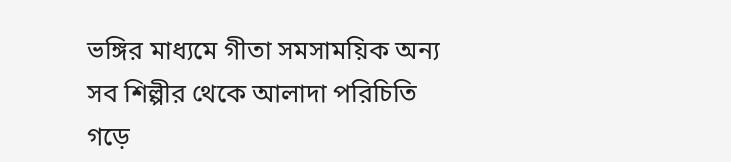ভঙ্গির মাধ্যমে গীতা সমসাময়িক অন্য সব শিল্পীর থেকে আলাদা পরিচিতি গড়ে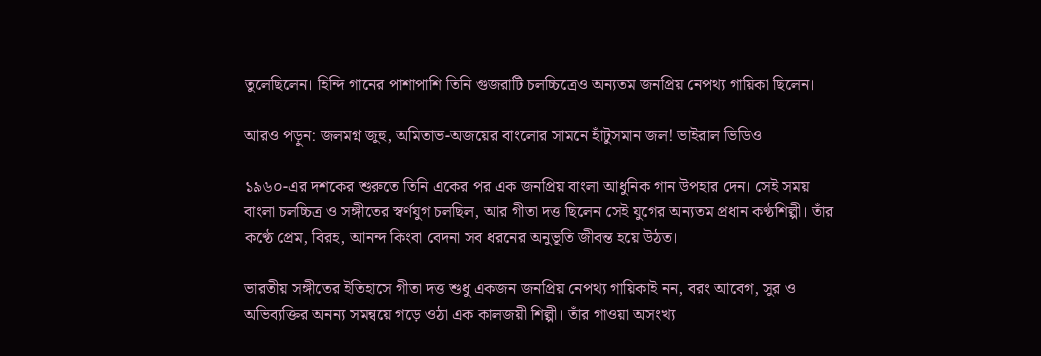তুলেছিলেন। হিন্দি গানের পাশাপাশি তিনি গুজরাটি চলচ্চিত্রেও অন্যতম জনপ্রিয় নেপথ্য গায়িকা ছিলেন।

আরও পড়ুন: জলমগ্ন জুহু, অমিতাভ-অজয়ের বাংলোর সামনে হাঁটুসমান জল! ভাইরাল ভিডিও

১৯৬০-এর দশকের শুরুতে তিনি একের পর এক জনপ্রিয় বাংলা আধুনিক গান উপহার দেন। সেই সময় বাংলা চলচ্চিত্র ও সঙ্গীতের স্বর্ণযুগ চলছিল, আর গীতা দত্ত ছিলেন সেই যুগের অন্যতম প্রধান কণ্ঠশিল্পী। তাঁর কণ্ঠে প্রেম, বিরহ, আনন্দ কিংবা বেদনা সব ধরনের অনুভূতি জীবন্ত হয়ে উঠত।

ভারতীয় সঙ্গীতের ইতিহাসে গীতা দত্ত শুধু একজন জনপ্রিয় নেপথ্য গায়িকাই নন, বরং আবেগ, সুর ও অভিব্যক্তির অনন্য সমন্বয়ে গড়ে ওঠা এক কালজয়ী শিল্পী। তাঁর গাওয়া অসংখ্য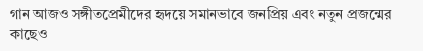গান আজও সঙ্গীতপ্রেমীদের হৃদয়ে সমানভাবে জনপ্রিয় এবং নতুন প্রজন্মের কাছেও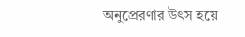অনুপ্রেরণার উৎস হয়ে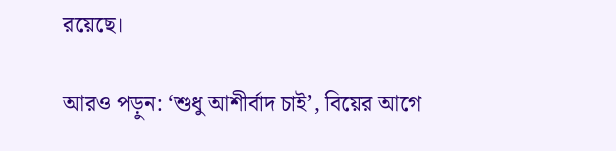রয়েছে।

আরও পড়ুন: ‘শুধু আশীর্বাদ চাই’, বিয়ের আগে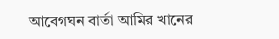আবেগঘন বার্তা আমির খানের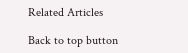Related Articles

Back to top button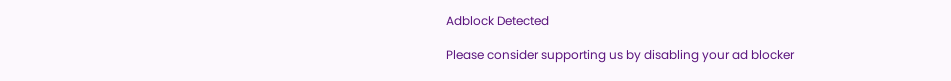Adblock Detected

Please consider supporting us by disabling your ad blocker